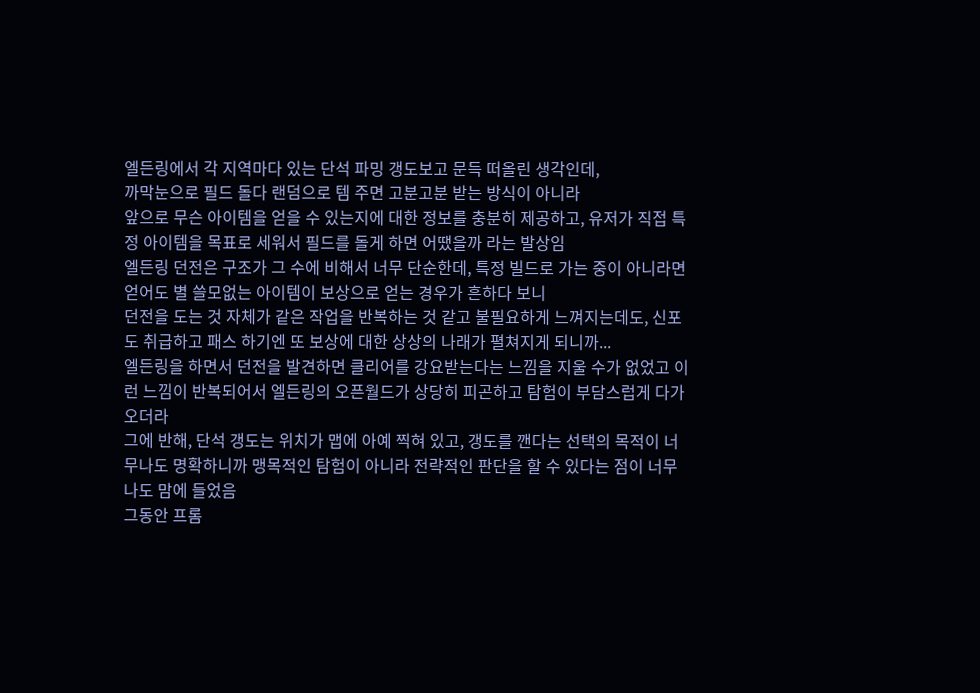엘든링에서 각 지역마다 있는 단석 파밍 갱도보고 문득 떠올린 생각인데,
까막눈으로 필드 돌다 랜덤으로 템 주면 고분고분 받는 방식이 아니라
앞으로 무슨 아이템을 얻을 수 있는지에 대한 정보를 충분히 제공하고, 유저가 직접 특정 아이템을 목표로 세워서 필드를 돌게 하면 어땠을까 라는 발상임
엘든링 던전은 구조가 그 수에 비해서 너무 단순한데, 특정 빌드로 가는 중이 아니라면 얻어도 별 쓸모없는 아이템이 보상으로 얻는 경우가 흔하다 보니
던전을 도는 것 자체가 같은 작업을 반복하는 것 같고 불필요하게 느껴지는데도, 신포도 취급하고 패스 하기엔 또 보상에 대한 상상의 나래가 펼쳐지게 되니까...
엘든링을 하면서 던전을 발견하면 클리어를 강요받는다는 느낌을 지울 수가 없었고 이런 느낌이 반복되어서 엘든링의 오픈월드가 상당히 피곤하고 탐험이 부담스럽게 다가오더라
그에 반해, 단석 갱도는 위치가 맵에 아예 찍혀 있고, 갱도를 깬다는 선택의 목적이 너무나도 명확하니까 맹목적인 탐험이 아니라 전략적인 판단을 할 수 있다는 점이 너무나도 맘에 들었음
그동안 프롬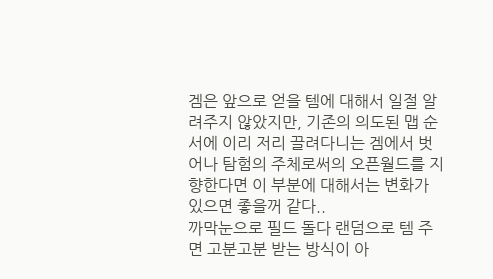겜은 앞으로 얻을 템에 대해서 일절 알려주지 않았지만, 기존의 의도된 맵 순서에 이리 저리 끌려다니는 겜에서 벗어나 탐험의 주체로써의 오픈월드를 지향한다면 이 부분에 대해서는 변화가 있으면 좋을꺼 같다..
까막눈으로 필드 돌다 랜덤으로 템 주면 고분고분 받는 방식이 아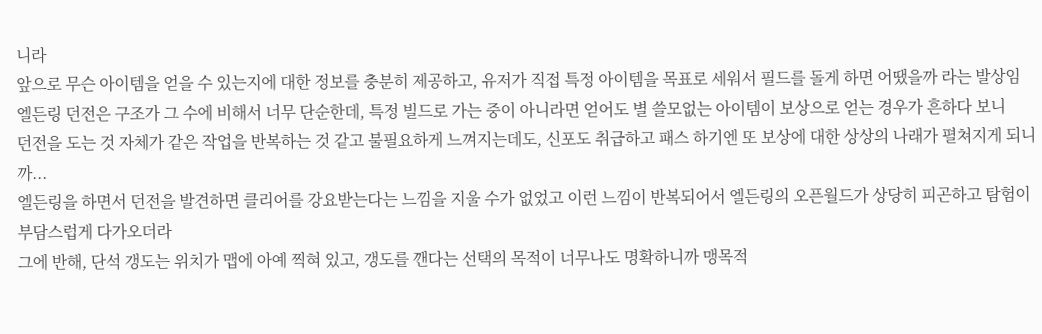니라
앞으로 무슨 아이템을 얻을 수 있는지에 대한 정보를 충분히 제공하고, 유저가 직접 특정 아이템을 목표로 세워서 필드를 돌게 하면 어땠을까 라는 발상임
엘든링 던전은 구조가 그 수에 비해서 너무 단순한데, 특정 빌드로 가는 중이 아니라면 얻어도 별 쓸모없는 아이템이 보상으로 얻는 경우가 흔하다 보니
던전을 도는 것 자체가 같은 작업을 반복하는 것 같고 불필요하게 느껴지는데도, 신포도 취급하고 패스 하기엔 또 보상에 대한 상상의 나래가 펼쳐지게 되니까...
엘든링을 하면서 던전을 발견하면 클리어를 강요받는다는 느낌을 지울 수가 없었고 이런 느낌이 반복되어서 엘든링의 오픈월드가 상당히 피곤하고 탐험이 부담스럽게 다가오더라
그에 반해, 단석 갱도는 위치가 맵에 아예 찍혀 있고, 갱도를 깬다는 선택의 목적이 너무나도 명확하니까 맹목적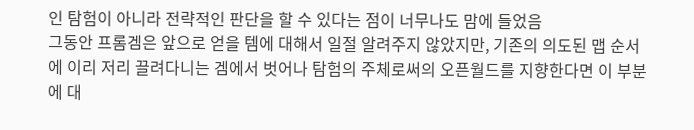인 탐험이 아니라 전략적인 판단을 할 수 있다는 점이 너무나도 맘에 들었음
그동안 프롬겜은 앞으로 얻을 템에 대해서 일절 알려주지 않았지만, 기존의 의도된 맵 순서에 이리 저리 끌려다니는 겜에서 벗어나 탐험의 주체로써의 오픈월드를 지향한다면 이 부분에 대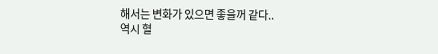해서는 변화가 있으면 좋을꺼 같다..
역시 혈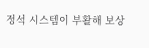정석 시스템이 부활해 보상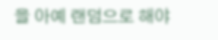을 아예 랜덤으로 해야